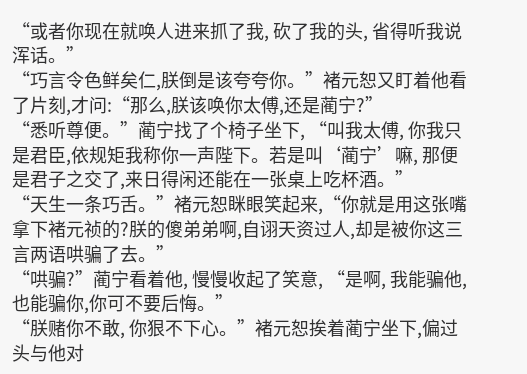“或者你现在就唤人进来抓了我, 砍了我的头, 省得听我说浑话。”
“巧言令色鲜矣仁,朕倒是该夸夸你。”褚元恕又盯着他看了片刻,才问:“那么,朕该唤你太傅,还是蔺宁?”
“悉听尊便。”蔺宁找了个椅子坐下, “叫我太傅, 你我只是君臣,依规矩我称你一声陛下。若是叫‘蔺宁’嘛, 那便是君子之交了,来日得闲还能在一张桌上吃杯酒。”
“天生一条巧舌。”褚元恕眯眼笑起来,“你就是用这张嘴拿下褚元祯的?朕的傻弟弟啊,自诩天资过人,却是被你这三言两语哄骗了去。”
“哄骗?”蔺宁看着他, 慢慢收起了笑意, “是啊, 我能骗他, 也能骗你,你可不要后悔。”
“朕赌你不敢, 你狠不下心。”褚元恕挨着蔺宁坐下,偏过头与他对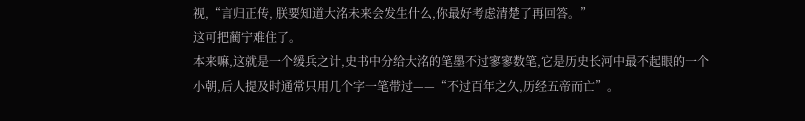视,“言归正传, 朕要知道大洺未来会发生什么,你最好考虑清楚了再回答。”
这可把蔺宁难住了。
本来嘛,这就是一个缓兵之计,史书中分给大洺的笔墨不过寥寥数笔,它是历史长河中最不起眼的一个小朝,后人提及时通常只用几个字一笔带过——“不过百年之久,历经五帝而亡”。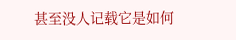甚至没人记载它是如何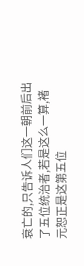衰亡的,只告诉人们这一朝前后出了五位统治者,若是这么一算,褚元恕正是这第五位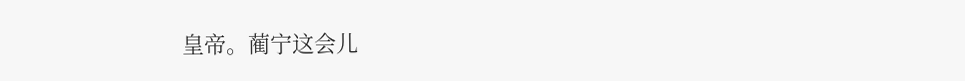皇帝。蔺宁这会儿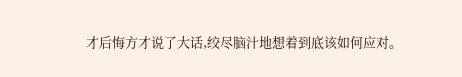才后悔方才说了大话,绞尽脑汁地想着到底该如何应对。